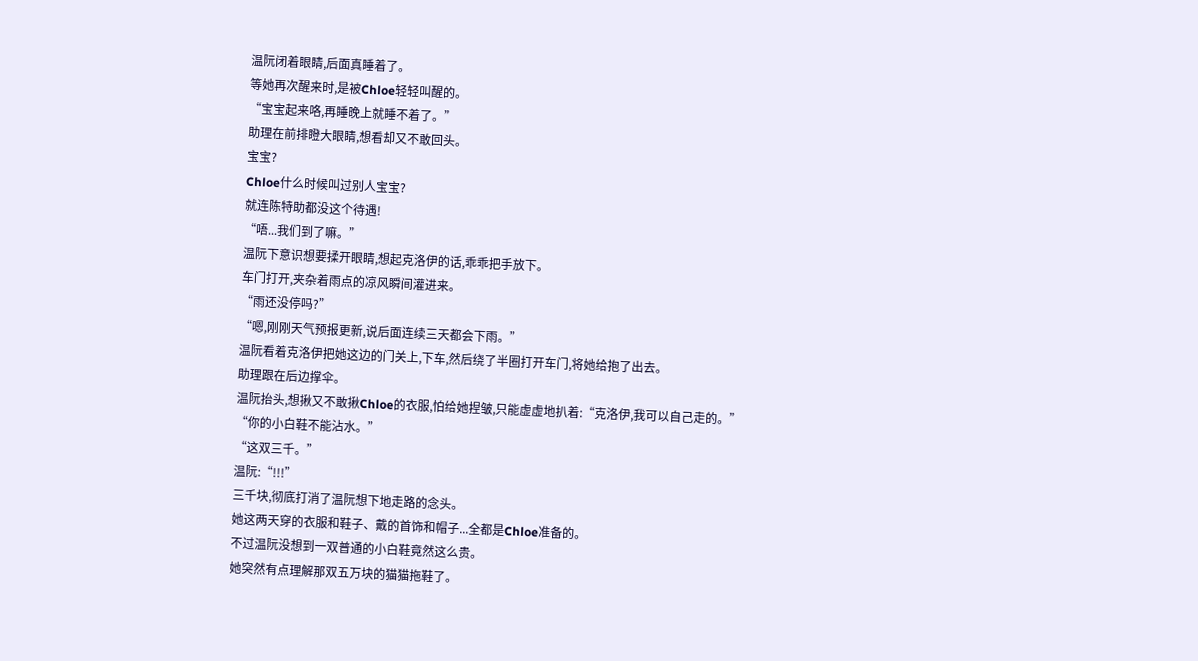温阮闭着眼睛,后面真睡着了。
等她再次醒来时,是被Chloe轻轻叫醒的。
“宝宝起来咯,再睡晚上就睡不着了。”
助理在前排瞪大眼睛,想看却又不敢回头。
宝宝?
Chloe什么时候叫过别人宝宝?
就连陈特助都没这个待遇!
“唔...我们到了嘛。”
温阮下意识想要揉开眼睛,想起克洛伊的话,乖乖把手放下。
车门打开,夹杂着雨点的凉风瞬间灌进来。
“雨还没停吗?”
“嗯,刚刚天气预报更新,说后面连续三天都会下雨。”
温阮看着克洛伊把她这边的门关上,下车,然后绕了半圈打开车门,将她给抱了出去。
助理跟在后边撑伞。
温阮抬头,想揪又不敢揪Chloe的衣服,怕给她捏皱,只能虚虚地扒着:“克洛伊,我可以自己走的。”
“你的小白鞋不能沾水。”
“这双三千。”
温阮:“!!!”
三千块,彻底打消了温阮想下地走路的念头。
她这两天穿的衣服和鞋子、戴的首饰和帽子...全都是Chloe准备的。
不过温阮没想到一双普通的小白鞋竟然这么贵。
她突然有点理解那双五万块的猫猫拖鞋了。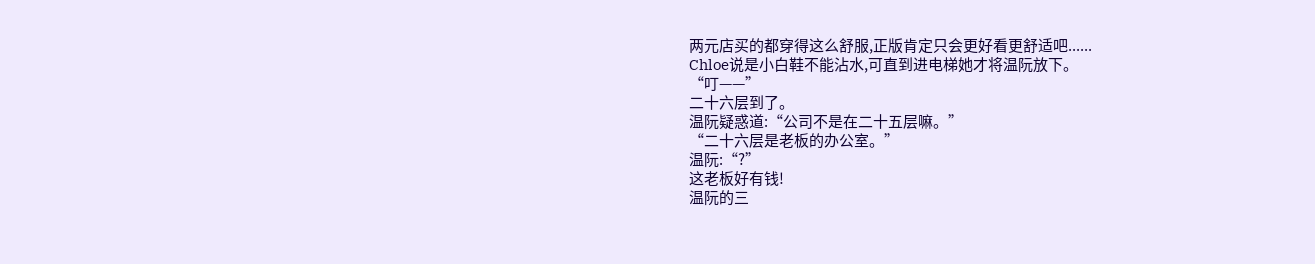两元店买的都穿得这么舒服,正版肯定只会更好看更舒适吧......
Chloe说是小白鞋不能沾水,可直到进电梯她才将温阮放下。
“叮——”
二十六层到了。
温阮疑惑道:“公司不是在二十五层嘛。”
“二十六层是老板的办公室。”
温阮:“?”
这老板好有钱!
温阮的三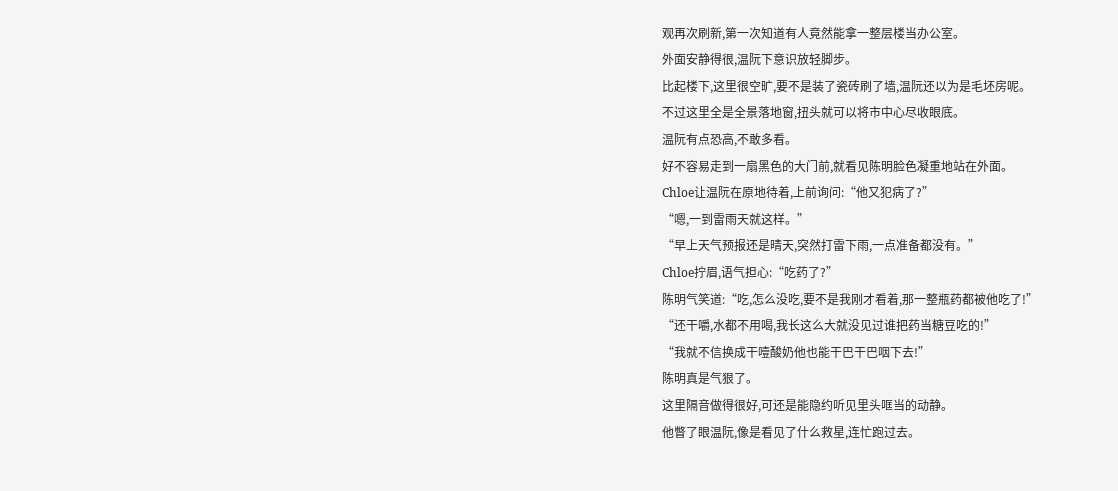观再次刷新,第一次知道有人竟然能拿一整层楼当办公室。
外面安静得很,温阮下意识放轻脚步。
比起楼下,这里很空旷,要不是装了瓷砖刷了墙,温阮还以为是毛坯房呢。
不过这里全是全景落地窗,扭头就可以将市中心尽收眼底。
温阮有点恐高,不敢多看。
好不容易走到一扇黑色的大门前,就看见陈明脸色凝重地站在外面。
Chloe让温阮在原地待着,上前询问:“他又犯病了?”
“嗯,一到雷雨天就这样。”
“早上天气预报还是晴天,突然打雷下雨,一点准备都没有。”
Chloe拧眉,语气担心:“吃药了?”
陈明气笑道:“吃,怎么没吃,要不是我刚才看着,那一整瓶药都被他吃了!”
“还干嚼,水都不用喝,我长这么大就没见过谁把药当糖豆吃的!”
“我就不信换成干噎酸奶他也能干巴干巴咽下去!”
陈明真是气狠了。
这里隔音做得很好,可还是能隐约听见里头哐当的动静。
他瞥了眼温阮,像是看见了什么救星,连忙跑过去。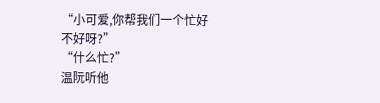“小可爱,你帮我们一个忙好不好呀?”
“什么忙?”
温阮听他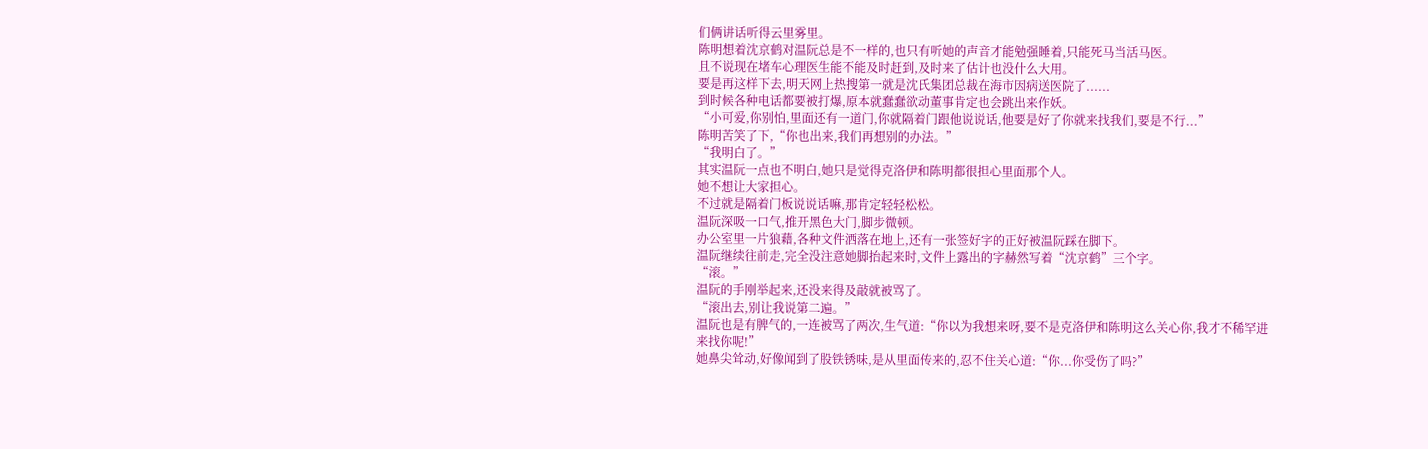们俩讲话听得云里雾里。
陈明想着沈京鹤对温阮总是不一样的,也只有听她的声音才能勉强睡着,只能死马当活马医。
且不说现在堵车心理医生能不能及时赶到,及时来了估计也没什么大用。
要是再这样下去,明天网上热搜第一就是沈氏集团总裁在海市因病送医院了......
到时候各种电话都要被打爆,原本就蠢蠢欲动董事肯定也会跳出来作妖。
“小可爱,你别怕,里面还有一道门,你就隔着门跟他说说话,他要是好了你就来找我们,要是不行...”
陈明苦笑了下,“你也出来,我们再想别的办法。”
“我明白了。”
其实温阮一点也不明白,她只是觉得克洛伊和陈明都很担心里面那个人。
她不想让大家担心。
不过就是隔着门板说说话嘛,那肯定轻轻松松。
温阮深吸一口气,推开黑色大门,脚步微顿。
办公室里一片狼藉,各种文件洒落在地上,还有一张签好字的正好被温阮踩在脚下。
温阮继续往前走,完全没注意她脚抬起来时,文件上露出的字赫然写着“沈京鹤”三个字。
“滚。”
温阮的手刚举起来,还没来得及敲就被骂了。
“滚出去,别让我说第二遍。”
温阮也是有脾气的,一连被骂了两次,生气道:“你以为我想来呀,要不是克洛伊和陈明这么关心你,我才不稀罕进来找你呢!”
她鼻尖耸动,好像闻到了股铁锈味,是从里面传来的,忍不住关心道:“你...你受伤了吗?”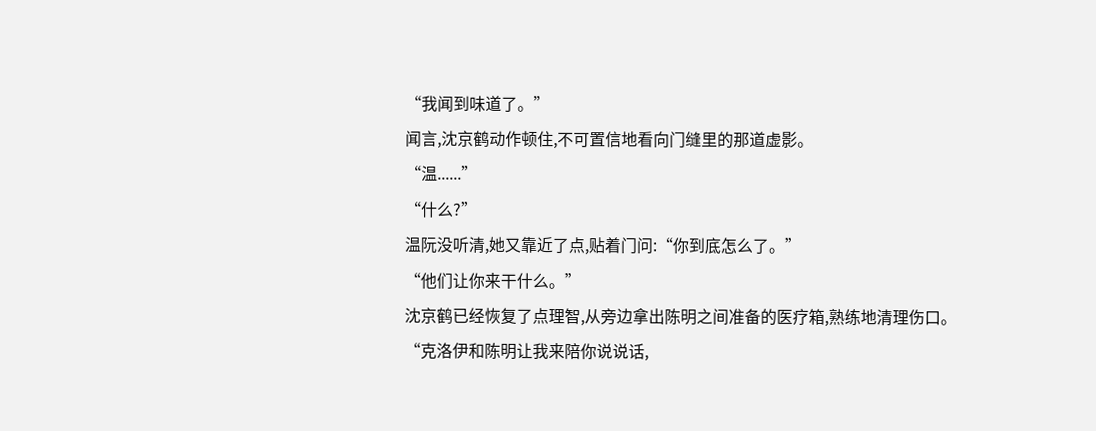“我闻到味道了。”
闻言,沈京鹤动作顿住,不可置信地看向门缝里的那道虚影。
“温......”
“什么?”
温阮没听清,她又靠近了点,贴着门问:“你到底怎么了。”
“他们让你来干什么。”
沈京鹤已经恢复了点理智,从旁边拿出陈明之间准备的医疗箱,熟练地清理伤口。
“克洛伊和陈明让我来陪你说说话,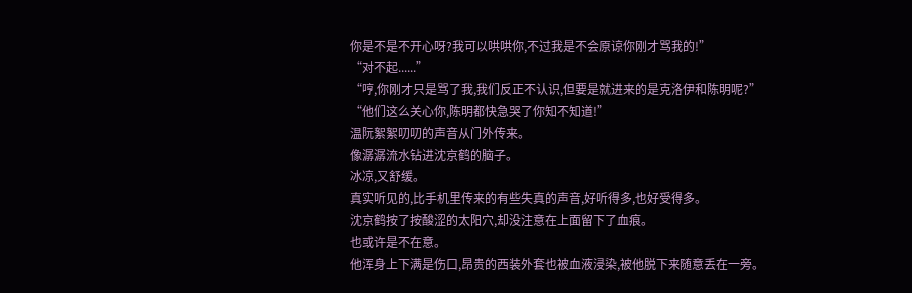你是不是不开心呀?我可以哄哄你,不过我是不会原谅你刚才骂我的!”
“对不起......”
“哼,你刚才只是骂了我,我们反正不认识,但要是就进来的是克洛伊和陈明呢?”
“他们这么关心你,陈明都快急哭了你知不知道!”
温阮絮絮叨叨的声音从门外传来。
像潺潺流水钻进沈京鹤的脑子。
冰凉,又舒缓。
真实听见的,比手机里传来的有些失真的声音,好听得多,也好受得多。
沈京鹤按了按酸涩的太阳穴,却没注意在上面留下了血痕。
也或许是不在意。
他浑身上下满是伤口,昂贵的西装外套也被血液浸染,被他脱下来随意丢在一旁。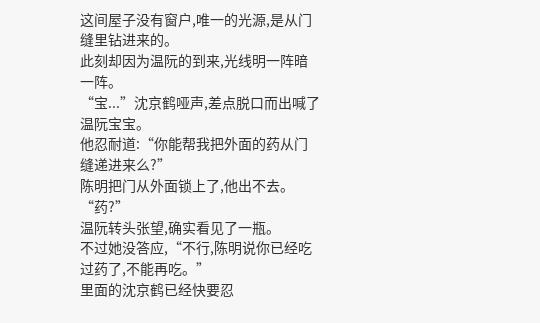这间屋子没有窗户,唯一的光源,是从门缝里钻进来的。
此刻却因为温阮的到来,光线明一阵暗一阵。
“宝...”沈京鹤哑声,差点脱口而出喊了温阮宝宝。
他忍耐道:“你能帮我把外面的药从门缝递进来么?”
陈明把门从外面锁上了,他出不去。
“药?”
温阮转头张望,确实看见了一瓶。
不过她没答应,“不行,陈明说你已经吃过药了,不能再吃。”
里面的沈京鹤已经快要忍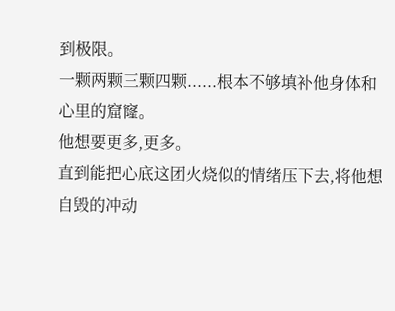到极限。
一颗两颗三颗四颗......根本不够填补他身体和心里的窟窿。
他想要更多,更多。
直到能把心底这团火烧似的情绪压下去,将他想自毁的冲动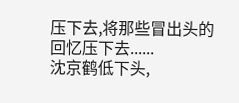压下去,将那些冒出头的回忆压下去......
沈京鹤低下头,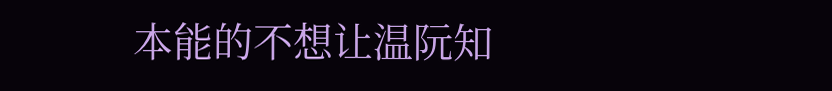本能的不想让温阮知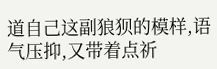道自己这副狼狈的模样,语气压抑,又带着点祈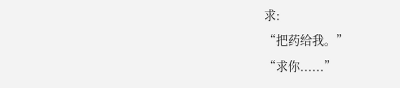求:
“把药给我。”
“求你......”